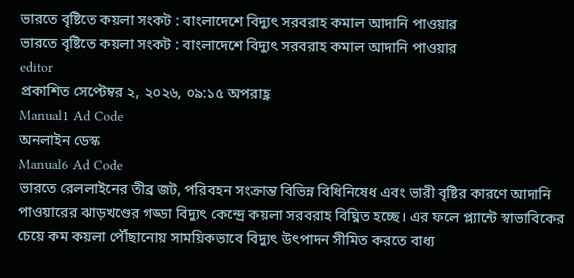ভারতে বৃষ্টিতে কয়লা সংকট : বাংলাদেশে বিদ্যুৎ সরবরাহ কমাল আদানি পাওয়ার
ভারতে বৃষ্টিতে কয়লা সংকট : বাংলাদেশে বিদ্যুৎ সরবরাহ কমাল আদানি পাওয়ার
editor
প্রকাশিত সেপ্টেম্বর ২, ২০২৬, ০৯:১৫ অপরাহ্ণ
Manual1 Ad Code
অনলাইন ডেস্ক
Manual6 Ad Code
ভারতে রেললাইনের তীব্র জট, পরিবহন সংক্রান্ত বিভিন্ন বিধিনিষেধ এবং ভারী বৃষ্টির কারণে আদানি পাওয়ারের ঝাড়খণ্ডের গড্ডা বিদ্যুৎ কেন্দ্রে কয়লা সরবরাহ বিঘ্নিত হচ্ছে। এর ফলে প্ল্যান্টে স্বাভাবিকের চেয়ে কম কয়লা পৌঁছানোয় সাময়িকভাবে বিদ্যুৎ উৎপাদন সীমিত করতে বাধ্য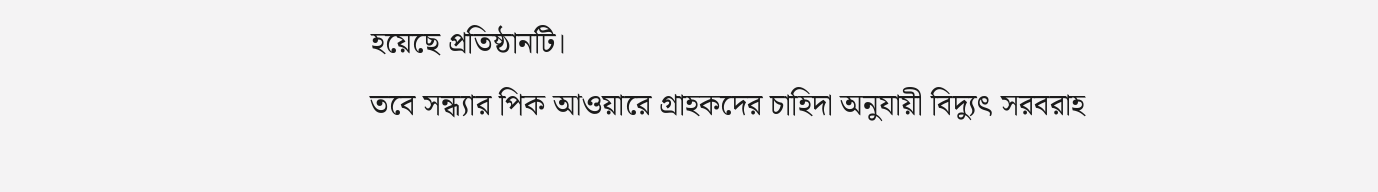হয়েছে প্রতিষ্ঠানটি।
তবে সন্ধ্যার পিক আওয়ারে গ্রাহকদের চাহিদা অনুযায়ী বিদ্যুৎ সরবরাহ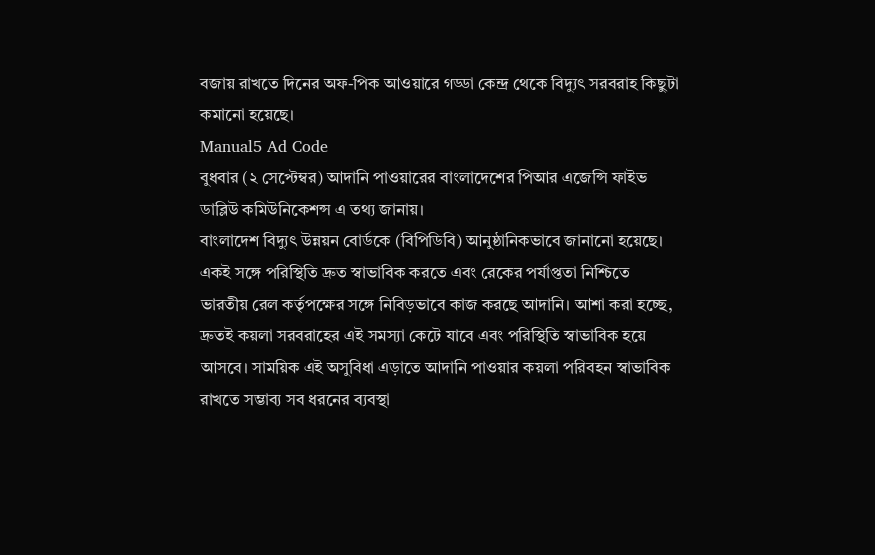বজায় রাখতে দিনের অফ-পিক আওয়ারে গড্ডা কেন্দ্র থেকে বিদ্যুৎ সরবরাহ কিছুটা কমানো হয়েছে।
Manual5 Ad Code
বুধবার (২ সেপ্টেম্বর) আদানি পাওয়ারের বাংলাদেশের পিআর এজেন্সি ফাইভ ডাব্লিউ কমিউনিকেশন্স এ তথ্য জানায়।
বাংলাদেশ বিদ্যুৎ উন্নয়ন বোর্ডকে (বিপিডিবি) আনুষ্ঠানিকভাবে জানানো হয়েছে। একই সঙ্গে পরিস্থিতি দ্রুত স্বাভাবিক করতে এবং রেকের পর্যাপ্ততা নিশ্চিতে ভারতীয় রেল কর্তৃপক্ষের সঙ্গে নিবিড়ভাবে কাজ করছে আদানি। আশা করা হচ্ছে, দ্রুতই কয়লা সরবরাহের এই সমস্যা কেটে যাবে এবং পরিস্থিতি স্বাভাবিক হয়ে আসবে। সাময়িক এই অসুবিধা এড়াতে আদানি পাওয়ার কয়লা পরিবহন স্বাভাবিক রাখতে সম্ভাব্য সব ধরনের ব্যবস্থা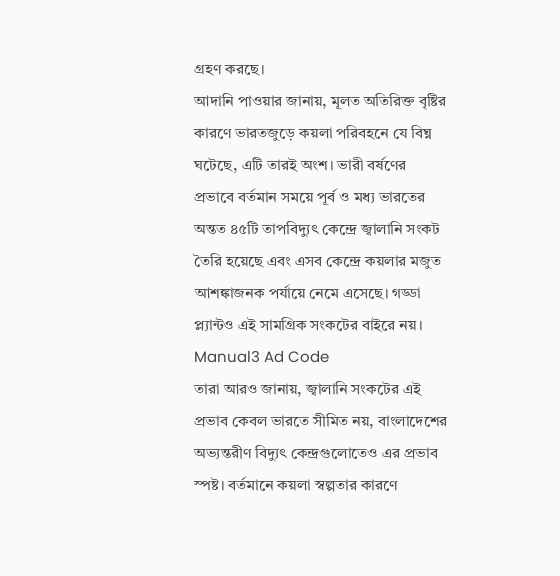গ্রহণ করছে।
আদানি পাওয়ার জানায়, মূলত অতিরিক্ত বৃষ্টির কারণে ভারতজুড়ে কয়লা পরিবহনে যে বিঘ্ন ঘটেছে, এটি তারই অংশ। ভারী বর্ষণের প্রভাবে বর্তমান সময়ে পূর্ব ও মধ্য ভারতের অন্তত ৪৫টি তাপবিদ্যুৎ কেন্দ্রে জ্বালানি সংকট তৈরি হয়েছে এবং এসব কেন্দ্রে কয়লার মজুত আশঙ্কাজনক পর্যায়ে নেমে এসেছে। গড্ডা প্ল্যান্টও এই সামগ্রিক সংকটের বাইরে নয়।
Manual3 Ad Code
তারা আরও জানায়, জ্বালানি সংকটের এই প্রভাব কেবল ভারতে সীমিত নয়, বাংলাদেশের অভ্যন্তরীণ বিদ্যুৎ কেন্দ্রগুলোতেও এর প্রভাব স্পষ্ট। বর্তমানে কয়লা স্বল্পতার কারণে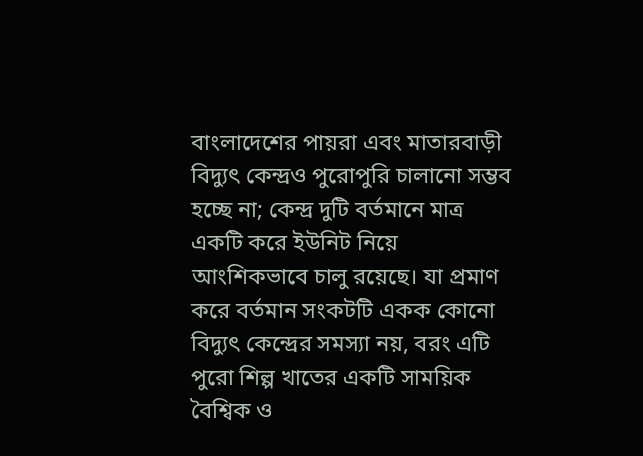বাংলাদেশের পায়রা এবং মাতারবাড়ী বিদ্যুৎ কেন্দ্রও পুরোপুরি চালানো সম্ভব হচ্ছে না; কেন্দ্র দুটি বর্তমানে মাত্র একটি করে ইউনিট নিয়ে আংশিকভাবে চালু রয়েছে। যা প্রমাণ করে বর্তমান সংকটটি একক কোনো বিদ্যুৎ কেন্দ্রের সমস্যা নয়, বরং এটি পুরো শিল্প খাতের একটি সাময়িক বৈশ্বিক ও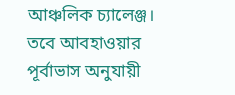আঞ্চলিক চ্যালেঞ্জ। তবে আবহাওয়ার পূর্বাভাস অনুযায়ী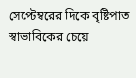সেপ্টেম্বরের দিকে বৃষ্টিপাত স্বাভাবিকের চেয়ে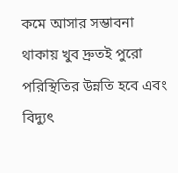কমে আসার সম্ভাবনা থাকায় খুব দ্রুতই পুরো পরিস্থিতির উন্নতি হবে এবং বিদ্যুৎ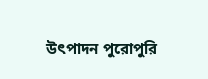উৎপাদন পুরোপুরি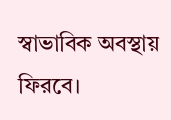স্বাভাবিক অবস্থায় ফিরবে।